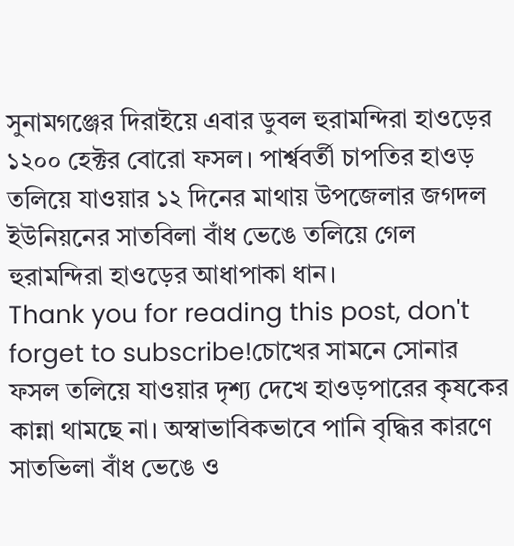সুনামগঞ্জের দিরাইয়ে এবার ডুবল হুরামন্দিরা হাওড়ের ১২০০ হেক্টর বোরো ফসল। পার্শ্ববর্তী চাপতির হাওড় তলিয়ে যাওয়ার ১২ দিনের মাথায় উপজেলার জগদল ইউনিয়নের সাতবিলা বাঁধ ভেঙে তলিয়ে গেল হুরামন্দিরা হাওড়ের আধাপাকা ধান।
Thank you for reading this post, don't forget to subscribe!চোখের সামনে সোনার ফসল তলিয়ে যাওয়ার দৃশ্য দেখে হাওড়পারের কৃষকের কান্না থামছে না। অস্বাভাবিকভাবে পানি বৃদ্ধির কারণে সাতভিলা বাঁধ ভেঙে ও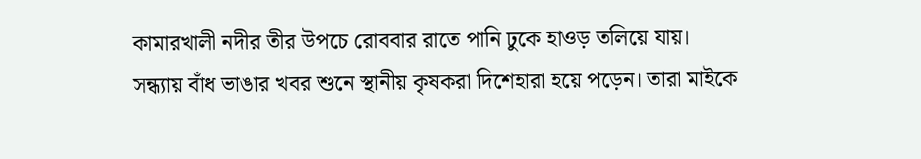কামারখালী নদীর তীর উপচে রোববার রাতে পানি ঢুকে হাওড় তলিয়ে যায়।
সন্ধ্যায় বাঁধ ভাঙার খবর শুনে স্থানীয় কৃষকরা দিশেহারা হয়ে পড়েন। তারা মাইকে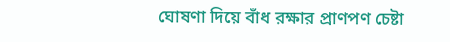ঘোষণা দিয়ে বাঁধ রক্ষার প্রাণপণ চেষ্টা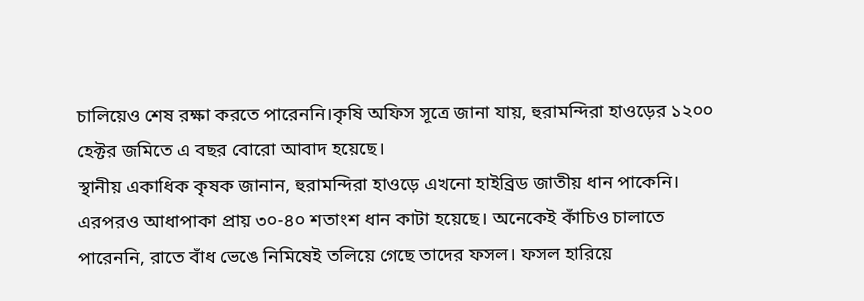চালিয়েও শেষ রক্ষা করতে পারেননি।কৃষি অফিস সূত্রে জানা যায়, হুরামন্দিরা হাওড়ের ১২০০ হেক্টর জমিতে এ বছর বোরো আবাদ হয়েছে।
স্থানীয় একাধিক কৃষক জানান, হুরামন্দিরা হাওড়ে এখনো হাইব্রিড জাতীয় ধান পাকেনি। এরপরও আধাপাকা প্রায় ৩০-৪০ শতাংশ ধান কাটা হয়েছে। অনেকেই কাঁচিও চালাতে পারেননি, রাতে বাঁধ ভেঙে নিমিষেই তলিয়ে গেছে তাদের ফসল। ফসল হারিয়ে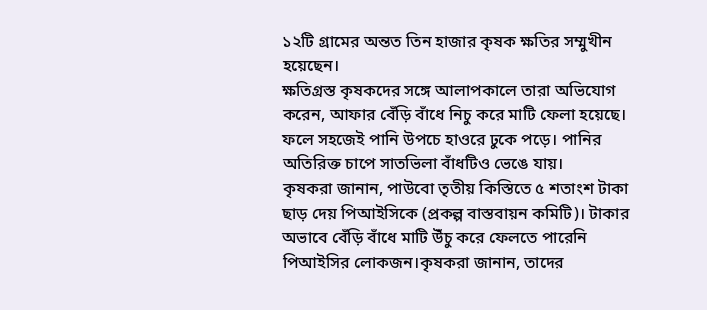১২টি গ্রামের অন্তত তিন হাজার কৃষক ক্ষতির সম্মুখীন হয়েছেন।
ক্ষতিগ্রস্ত কৃষকদের সঙ্গে আলাপকালে তারা অভিযোগ করেন, আফার বেঁড়ি বাঁধে নিচু করে মাটি ফেলা হয়েছে। ফলে সহজেই পানি উপচে হাওরে ঢুকে পড়ে। পানির অতিরিক্ত চাপে সাতভিলা বাঁধটিও ভেঙে যায়।
কৃষকরা জানান, পাউবো তৃতীয় কিস্তিতে ৫ শতাংশ টাকা ছাড় দেয় পিআইসিকে (প্রকল্প বাস্তবায়ন কমিটি)। টাকার অভাবে বেঁড়ি বাঁধে মাটি উঁচু করে ফেলতে পারেনি পিআইসির লোকজন।কৃষকরা জানান, তাদের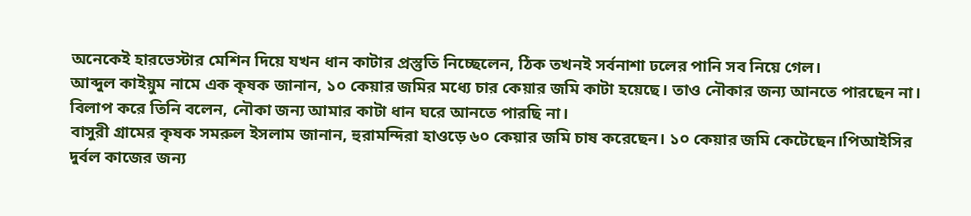অনেকেই হারভেস্টার মেশিন দিয়ে যখন ধান কাটার প্রস্তুতি নিচ্ছেলেন, ঠিক তখনই সর্বনাশা ঢলের পানি সব নিয়ে গেল।
আব্দুল কাইয়ুম নামে এক কৃষক জানান, ১০ কেয়ার জমির মধ্যে চার কেয়ার জমি কাটা হয়েছে। তাও নৌকার জন্য আনতে পারছেন না। বিলাপ করে তিনি বলেন, নৌকা জন্য আমার কাটা ধান ঘরে আনতে পারছি না।
বাসুরী গ্রামের কৃষক সমরুল ইসলাম জানান, হুরামন্দিরা হাওড়ে ৬০ কেয়ার জমি চাষ করেছেন। ১০ কেয়ার জমি কেটেছেন।পিআইসির দুর্বল কাজের জন্য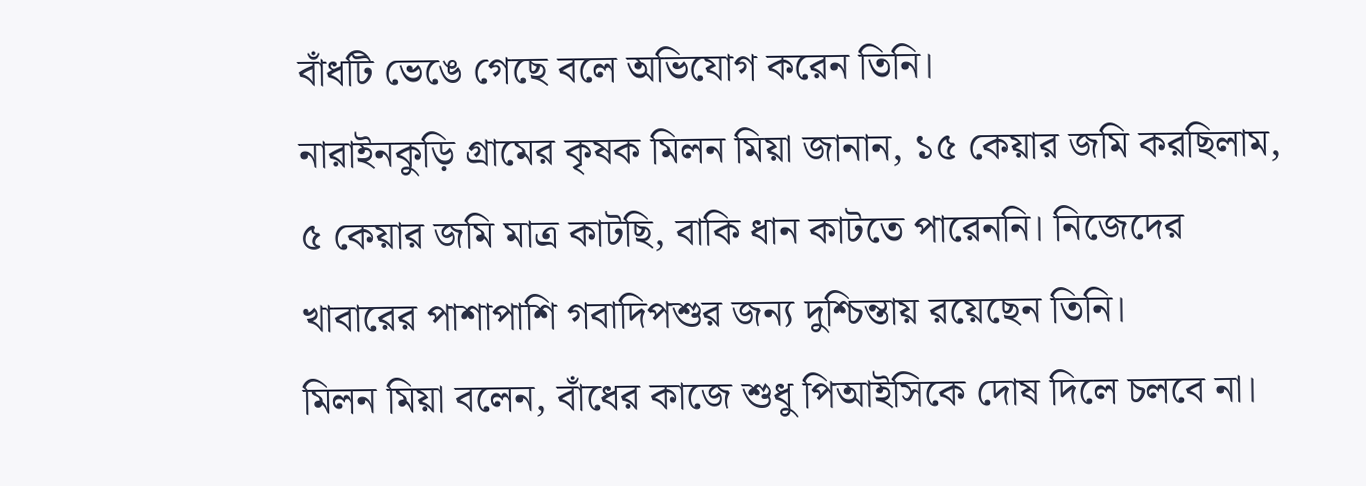বাঁধটি ভেঙে গেছে বলে অভিযোগ করেন তিনি।
নারাইনকুড়ি গ্রামের কৃষক মিলন মিয়া জানান, ১৫ কেয়ার জমি করছিলাম, ৫ কেয়ার জমি মাত্র কাটছি, বাকি ধান কাটতে পারেননি। নিজেদের খাবারের পাশাপাশি গবাদিপশুর জন্য দুশ্চিন্তায় রয়েছেন তিনি।
মিলন মিয়া বলেন, বাঁধের কাজে শুধু পিআইসিকে দোষ দিলে চলবে না।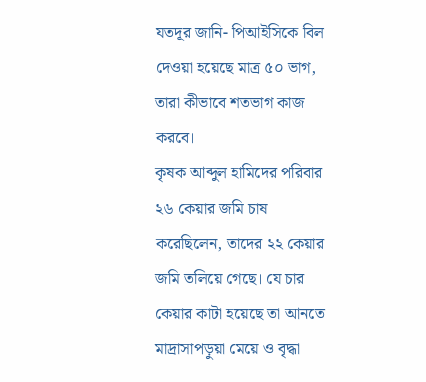যতদূর জানি- পিআইসিকে বিল দেওয়া হয়েছে মাত্র ৫০ ভাগ, তারা কীভাবে শতভাগ কাজ করবে।
কৃষক আব্দুল হামিদের পরিবার ২৬ কেয়ার জমি চাষ করেছিলেন, তাদের ২২ কেয়ার জমি তলিয়ে গেছে। যে চার কেয়ার কাটা হয়েছে তা আনতে মাদ্রাসাপড়ুয়া মেয়ে ও বৃদ্ধা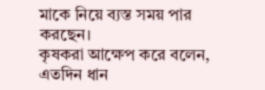মাকে নিয়ে ব্যস্ত সময় পার করছেন।
কৃষকরা আক্ষেপ করে বলেন, এতদিন ধান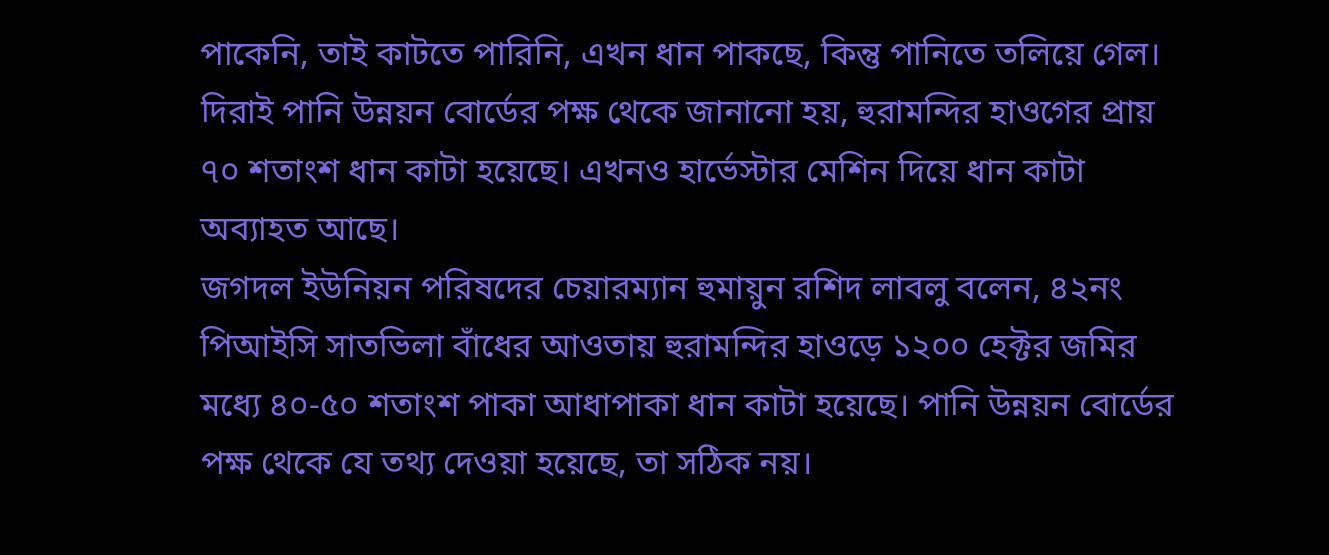পাকেনি, তাই কাটতে পারিনি, এখন ধান পাকছে, কিন্তু পানিতে তলিয়ে গেল।
দিরাই পানি উন্নয়ন বোর্ডের পক্ষ থেকে জানানো হয়, হুরামন্দির হাওগের প্রায় ৭০ শতাংশ ধান কাটা হয়েছে। এখনও হার্ভেস্টার মেশিন দিয়ে ধান কাটা অব্যাহত আছে।
জগদল ইউনিয়ন পরিষদের চেয়ারম্যান হুমায়ুন রশিদ লাবলু বলেন, ৪২নং পিআইসি সাতভিলা বাঁধের আওতায় হুরামন্দির হাওড়ে ১২০০ হেক্টর জমির মধ্যে ৪০-৫০ শতাংশ পাকা আধাপাকা ধান কাটা হয়েছে। পানি উন্নয়ন বোর্ডের পক্ষ থেকে যে তথ্য দেওয়া হয়েছে, তা সঠিক নয়।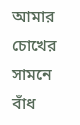আমার চোখের সামনে বাঁধ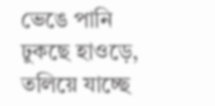ভেঙে পানি ঢুকছে হাওড়ে, তলিয়ে যাচ্ছে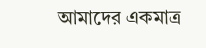আমাদের একমাত্র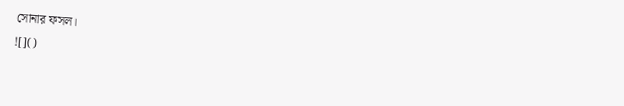সোনার ফসল।
![]()